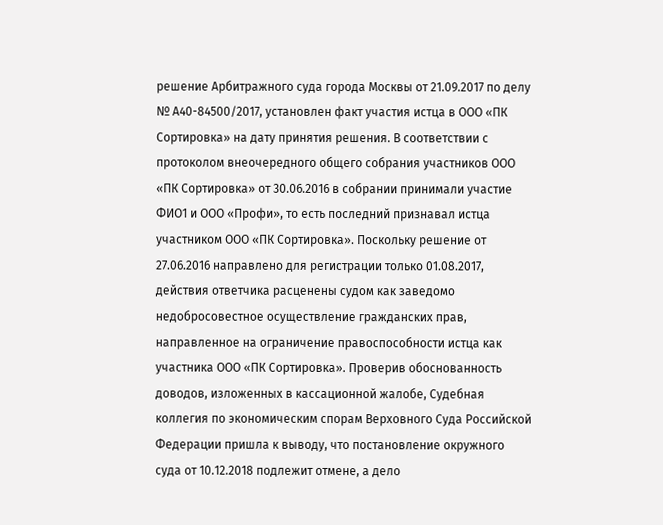решение Арбитражного суда города Москвы от 21.09.2017 по делу № А40-84500/2017, установлен факт участия истца в ООО «ПК Сортировка» на дату принятия решения. В соответствии с протоколом внеочередного общего собрания участников ООО «ПК Сортировка» от 30.06.2016 в собрании принимали участие ФИО1 и ООО «Профи», то есть последний признавал истца участником ООО «ПК Сортировка». Поскольку решение от 27.06.2016 направлено для регистрации только 01.08.2017, действия ответчика расценены судом как заведомо недобросовестное осуществление гражданских прав, направленное на ограничение правоспособности истца как участника ООО «ПК Сортировка». Проверив обоснованность доводов, изложенных в кассационной жалобе, Судебная коллегия по экономическим спорам Верховного Суда Российской Федерации пришла к выводу, что постановление окружного суда от 10.12.2018 подлежит отмене, а дело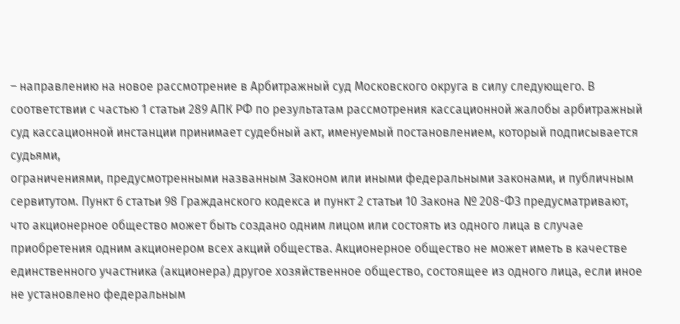– направлению на новое рассмотрение в Арбитражный суд Московского округа в силу следующего. В соответствии с частью 1 статьи 289 АПК РФ по результатам рассмотрения кассационной жалобы арбитражный суд кассационной инстанции принимает судебный акт, именуемый постановлением, который подписывается судьями,
ограничениями, предусмотренными названным Законом или иными федеральными законами, и публичным сервитутом. Пункт 6 статьи 98 Гражданского кодекса и пункт 2 статьи 10 Закона № 208-ФЗ предусматривают, что акционерное общество может быть создано одним лицом или состоять из одного лица в случае приобретения одним акционером всех акций общества. Акционерное общество не может иметь в качестве единственного участника (акционера) другое хозяйственное общество, состоящее из одного лица, если иное не установлено федеральным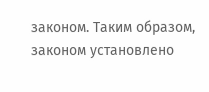законом. Таким образом, законом установлено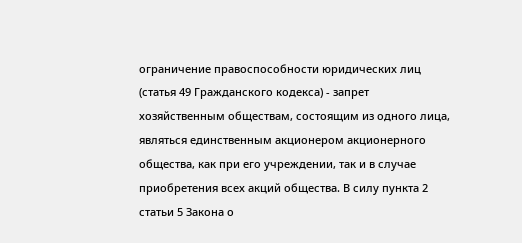ограничение правоспособности юридических лиц (статья 49 Гражданского кодекса) - запрет хозяйственным обществам, состоящим из одного лица, являться единственным акционером акционерного общества, как при его учреждении, так и в случае приобретения всех акций общества. В силу пункта 2 статьи 5 Закона о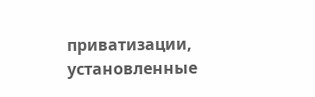приватизации, установленные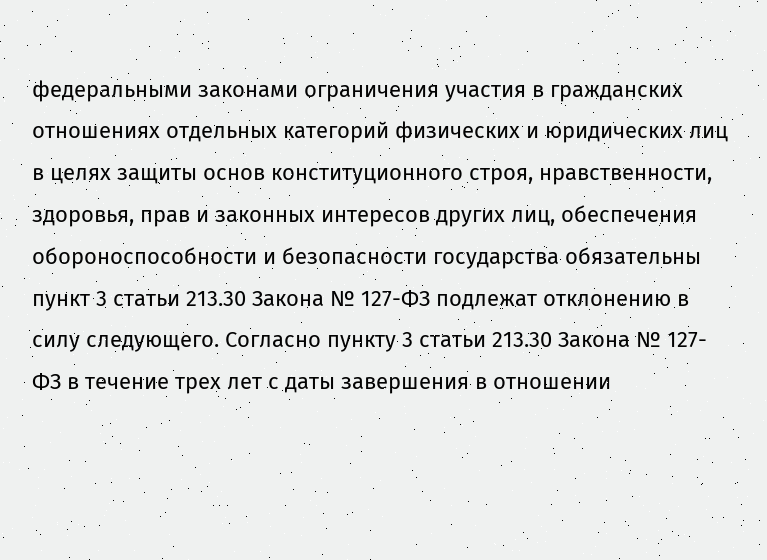федеральными законами ограничения участия в гражданских отношениях отдельных категорий физических и юридических лиц в целях защиты основ конституционного строя, нравственности, здоровья, прав и законных интересов других лиц, обеспечения обороноспособности и безопасности государства обязательны
пункт 3 статьи 213.30 Закона № 127-ФЗ подлежат отклонению в силу следующего. Согласно пункту 3 статьи 213.30 Закона № 127-ФЗ в течение трех лет с даты завершения в отношении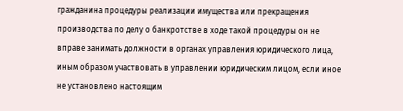гражданина процедуры реализации имущества или прекращения производства по делу о банкротстве в ходе такой процедуры он не вправе занимать должности в органах управления юридического лица, иным образом участвовать в управлении юридическим лицом, если иное не установлено настоящим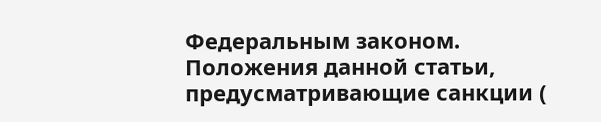Федеральным законом. Положения данной статьи, предусматривающие санкции (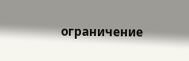ограничение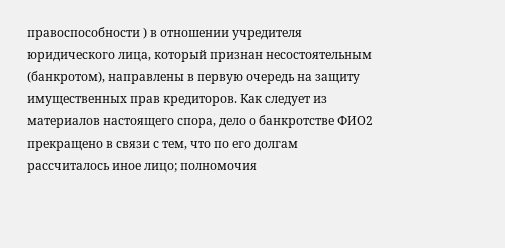правоспособности ) в отношении учредителя юридического лица, который признан несостоятельным (банкротом), направлены в первую очередь на защиту имущественных прав кредиторов. Как следует из материалов настоящего спора, дело о банкротстве ФИО2 прекращено в связи с тем, что по его долгам рассчиталось иное лицо; полномочия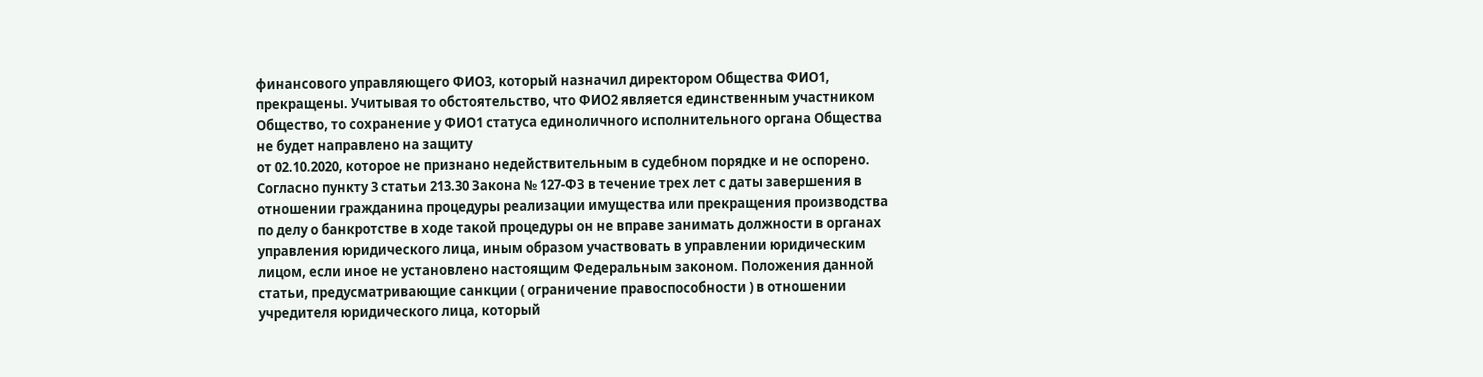финансового управляющего ФИО3, который назначил директором Общества ФИО1, прекращены. Учитывая то обстоятельство, что ФИО2 является единственным участником Общество, то сохранение у ФИО1 статуса единоличного исполнительного органа Общества не будет направлено на защиту
от 02.10.2020, которое не признано недействительным в судебном порядке и не оспорено. Согласно пункту 3 статьи 213.30 Закона № 127-ФЗ в течение трех лет с даты завершения в отношении гражданина процедуры реализации имущества или прекращения производства по делу о банкротстве в ходе такой процедуры он не вправе занимать должности в органах управления юридического лица, иным образом участвовать в управлении юридическим лицом, если иное не установлено настоящим Федеральным законом. Положения данной статьи, предусматривающие санкции ( ограничение правоспособности ) в отношении учредителя юридического лица, который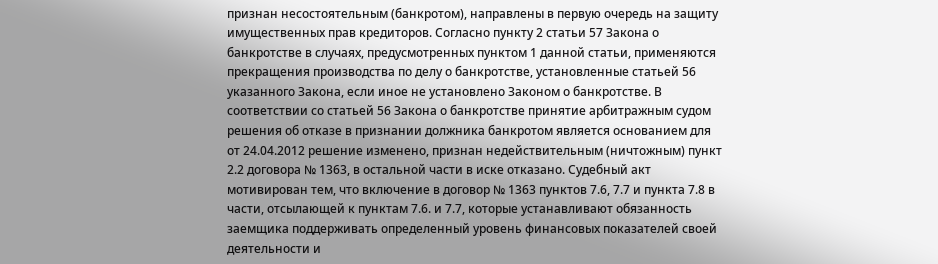признан несостоятельным (банкротом), направлены в первую очередь на защиту имущественных прав кредиторов. Согласно пункту 2 статьи 57 Закона о банкротстве в случаях, предусмотренных пунктом 1 данной статьи, применяются прекращения производства по делу о банкротстве, установленные статьей 56 указанного Закона, если иное не установлено Законом о банкротстве. В соответствии со статьей 56 Закона о банкротстве принятие арбитражным судом решения об отказе в признании должника банкротом является основанием для
от 24.04.2012 решение изменено, признан недействительным (ничтожным) пункт 2.2 договора № 1363, в остальной части в иске отказано. Судебный акт мотивирован тем, что включение в договор № 1363 пунктов 7.6, 7.7 и пункта 7.8 в части, отсылающей к пунктам 7.6. и 7.7, которые устанавливают обязанность заемщика поддерживать определенный уровень финансовых показателей своей деятельности и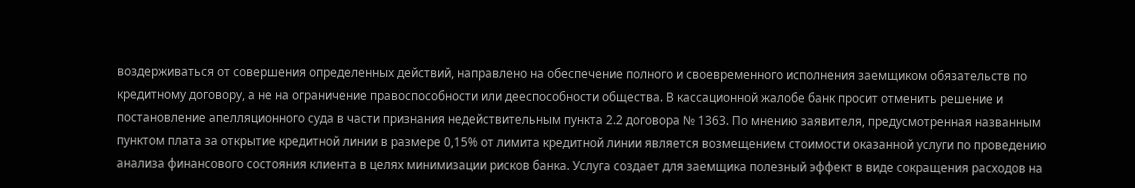воздерживаться от совершения определенных действий, направлено на обеспечение полного и своевременного исполнения заемщиком обязательств по кредитному договору, а не на ограничение правоспособности или дееспособности общества. В кассационной жалобе банк просит отменить решение и постановление апелляционного суда в части признания недействительным пункта 2.2 договора № 1363. По мнению заявителя, предусмотренная названным пунктом плата за открытие кредитной линии в размере 0,15% от лимита кредитной линии является возмещением стоимости оказанной услуги по проведению анализа финансового состояния клиента в целях минимизации рисков банка. Услуга создает для заемщика полезный эффект в виде сокращения расходов на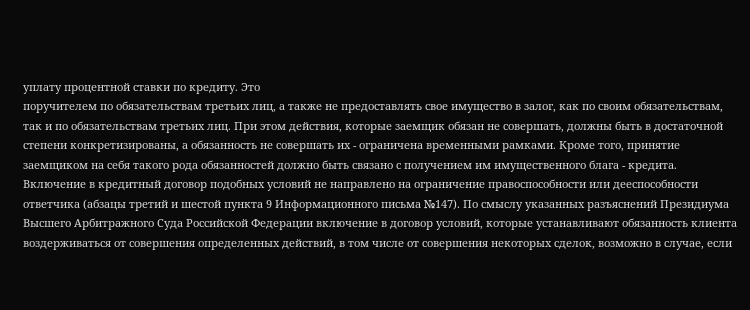уплату процентной ставки по кредиту. Это
поручителем по обязательствам третьих лиц, а также не предоставлять свое имущество в залог, как по своим обязательствам, так и по обязательствам третьих лиц. При этом действия, которые заемщик обязан не совершать, должны быть в достаточной степени конкретизированы, а обязанность не совершать их - ограничена временными рамками. Кроме того, принятие заемщиком на себя такого рода обязанностей должно быть связано с получением им имущественного блага - кредита. Включение в кредитный договор подобных условий не направлено на ограничение правоспособности или дееспособности ответчика (абзацы третий и шестой пункта 9 Информационного письма №147). По смыслу указанных разъяснений Президиума Высшего Арбитражного Суда Российской Федерации включение в договор условий, которые устанавливают обязанность клиента воздерживаться от совершения определенных действий, в том числе от совершения некоторых сделок, возможно в случае, если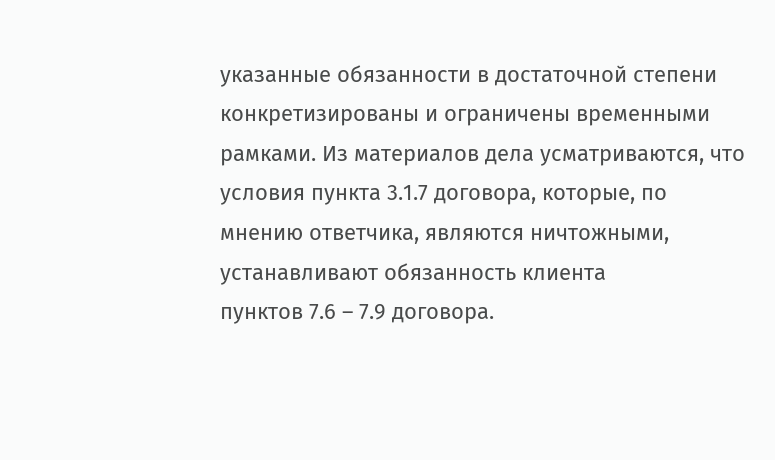указанные обязанности в достаточной степени конкретизированы и ограничены временными рамками. Из материалов дела усматриваются, что условия пункта 3.1.7 договора, которые, по мнению ответчика, являются ничтожными, устанавливают обязанность клиента
пунктов 7.6 – 7.9 договора.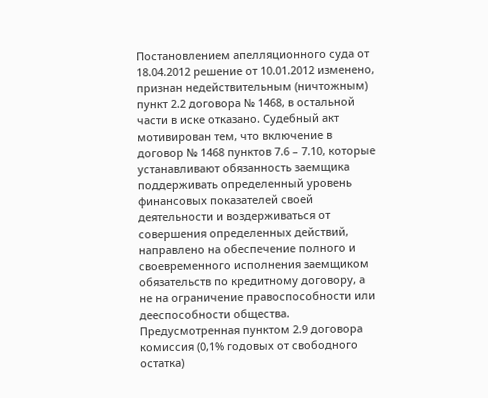Постановлением апелляционного суда от 18.04.2012 решение от 10.01.2012 изменено, признан недействительным (ничтожным) пункт 2.2 договора № 1468, в остальной части в иске отказано. Судебный акт мотивирован тем, что включение в договор № 1468 пунктов 7.6 – 7.10, которые устанавливают обязанность заемщика поддерживать определенный уровень финансовых показателей своей деятельности и воздерживаться от совершения определенных действий, направлено на обеспечение полного и своевременного исполнения заемщиком обязательств по кредитному договору, а не на ограничение правоспособности или дееспособности общества. Предусмотренная пунктом 2.9 договора комиссия (0,1% годовых от свободного остатка)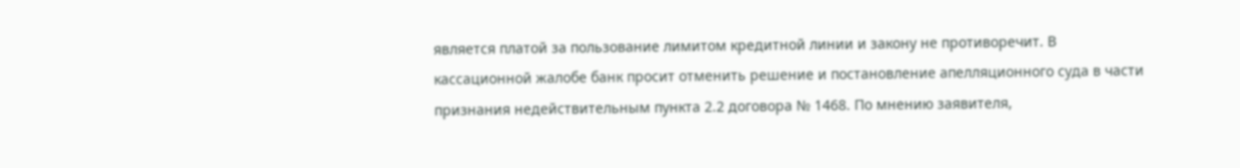является платой за пользование лимитом кредитной линии и закону не противоречит. В кассационной жалобе банк просит отменить решение и постановление апелляционного суда в части признания недействительным пункта 2.2 договора № 1468. По мнению заявителя,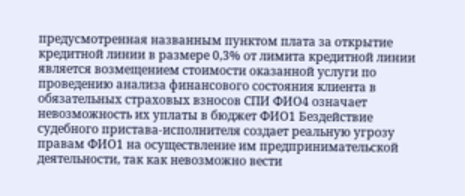предусмотренная названным пунктом плата за открытие кредитной линии в размере 0,3% от лимита кредитной линии является возмещением стоимости оказанной услуги по проведению анализа финансового состояния клиента в
обязательных страховых взносов СПИ ФИО4 означает невозможность их уплаты в бюджет ФИО1 Бездействие судебного пристава-исполнителя создает реальную угрозу правам ФИО1 на осуществление им предпринимательской деятельности, так как невозможно вести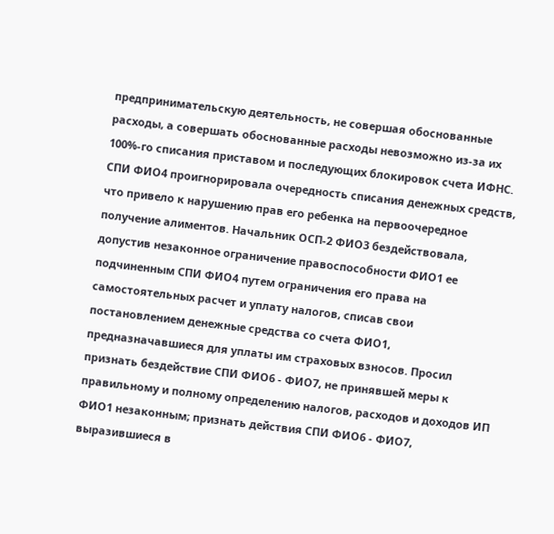предпринимательскую деятельность, не совершая обоснованные расходы, а совершать обоснованные расходы невозможно из-за их 100%-го списания приставом и последующих блокировок счета ИФНС. СПИ ФИО4 проигнорировала очередность списания денежных средств, что привело к нарушению прав его ребенка на первоочередное получение алиментов. Начальник ОСП-2 ФИО3 бездействовала, допустив незаконное ограничение правоспособности ФИО1 ее подчиненным СПИ ФИО4 путем ограничения его права на самостоятельных расчет и уплату налогов, списав свои постановлением денежные средства со счета ФИО1, предназначавшиеся для уплаты им страховых взносов. Просил признать бездействие СПИ ФИО6 - ФИО7, не принявшей меры к правильному и полному определению налогов, расходов и доходов ИП ФИО1 незаконным; признать действия СПИ ФИО6 - ФИО7, выразившиеся в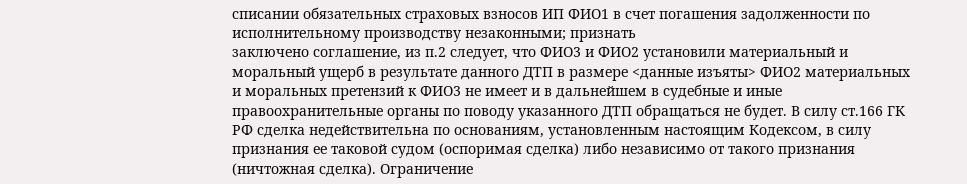списании обязательных страховых взносов ИП ФИО1 в счет погашения задолженности по исполнительному производству незаконными; признать
заключено соглашение, из п.2 следует, что ФИО3 и ФИО2 установили материальный и моральный ущерб в результате данного ДТП в размере <данные изъяты> ФИО2 материальных и моральных претензий к ФИО3 не имеет и в дальнейшем в судебные и иные правоохранительные органы по поводу указанного ДТП обращаться не будет. В силу ст.166 ГК РФ сделка недействительна по основаниям, установленным настоящим Кодексом, в силу признания ее таковой судом (оспоримая сделка) либо независимо от такого признания (ничтожная сделка). Ограничение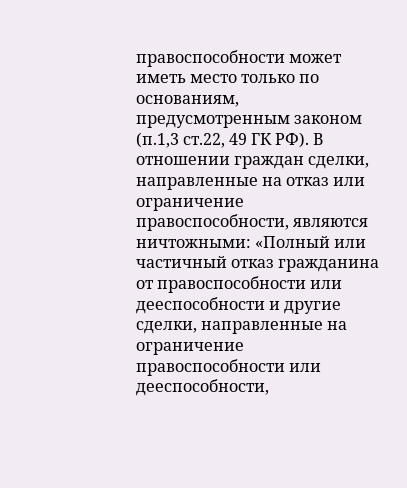правоспособности может иметь место только по основаниям, предусмотренным законом (п.1,3 ст.22, 49 ГК РФ). В отношении граждан сделки, направленные на отказ или ограничение правоспособности, являются ничтожными: «Полный или частичный отказ гражданина от правоспособности или дееспособности и другие сделки, направленные на ограничение правоспособности или дееспособности,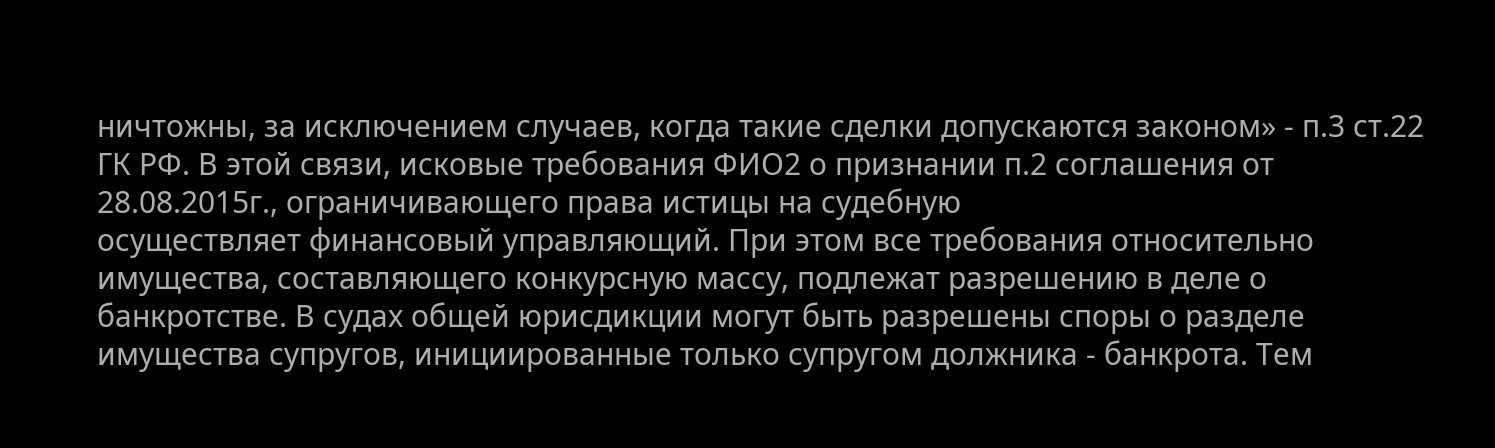ничтожны, за исключением случаев, когда такие сделки допускаются законом» - п.3 ст.22 ГК РФ. В этой связи, исковые требования ФИО2 о признании п.2 соглашения от 28.08.2015г., ограничивающего права истицы на судебную
осуществляет финансовый управляющий. При этом все требования относительно имущества, составляющего конкурсную массу, подлежат разрешению в деле о банкротстве. В судах общей юрисдикции могут быть разрешены споры о разделе имущества супругов, инициированные только супругом должника - банкрота. Тем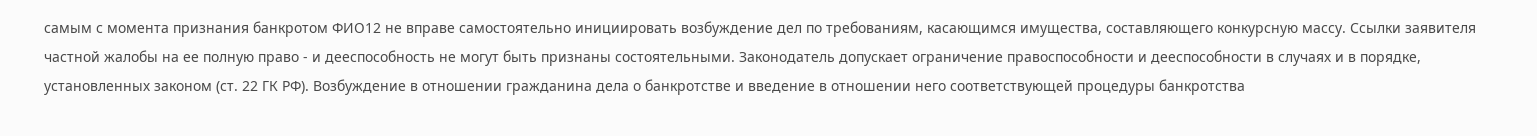самым с момента признания банкротом ФИО12 не вправе самостоятельно инициировать возбуждение дел по требованиям, касающимся имущества, составляющего конкурсную массу. Ссылки заявителя частной жалобы на ее полную право - и дееспособность не могут быть признаны состоятельными. Законодатель допускает ограничение правоспособности и дееспособности в случаях и в порядке, установленных законом (ст. 22 ГК РФ). Возбуждение в отношении гражданина дела о банкротстве и введение в отношении него соответствующей процедуры банкротства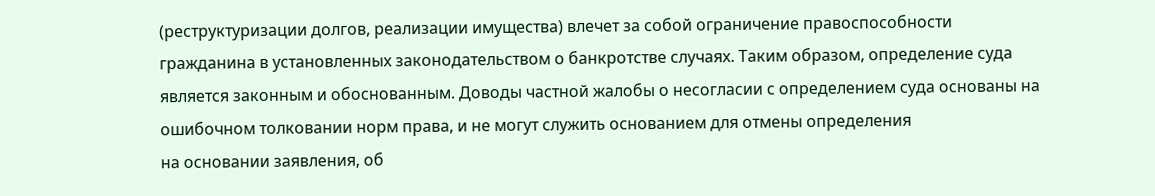(реструктуризации долгов, реализации имущества) влечет за собой ограничение правоспособности гражданина в установленных законодательством о банкротстве случаях. Таким образом, определение суда является законным и обоснованным. Доводы частной жалобы о несогласии с определением суда основаны на ошибочном толковании норм права, и не могут служить основанием для отмены определения
на основании заявления, об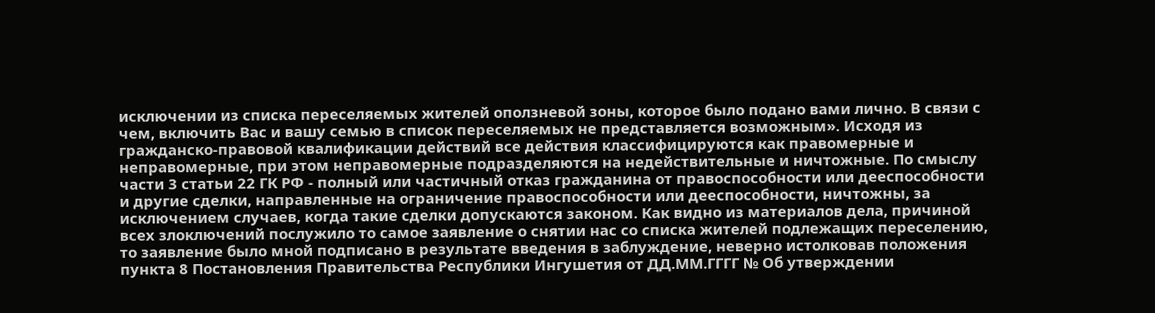исключении из списка переселяемых жителей оползневой зоны, которое было подано вами лично. В связи с чем, включить Вас и вашу семью в список переселяемых не представляется возможным». Исходя из гражданско-правовой квалификации действий все действия классифицируются как правомерные и неправомерные, при этом неправомерные подразделяются на недействительные и ничтожные. По смыслу части 3 статьи 22 ГК РФ - полный или частичный отказ гражданина от правоспособности или дееспособности и другие сделки, направленные на ограничение правоспособности или дееспособности, ничтожны, за исключением случаев, когда такие сделки допускаются законом. Как видно из материалов дела, причиной всех злоключений послужило то самое заявление о снятии нас со списка жителей подлежащих переселению, то заявление было мной подписано в результате введения в заблуждение, неверно истолковав положения пункта 8 Постановления Правительства Республики Ингушетия от ДД.ММ.ГГГГ № Об утверждении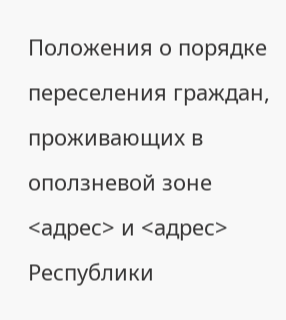Положения о порядке переселения граждан, проживающих в оползневой зоне <адрес> и <адрес> Республики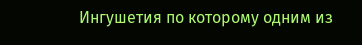Ингушетия по которому одним из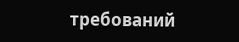требований